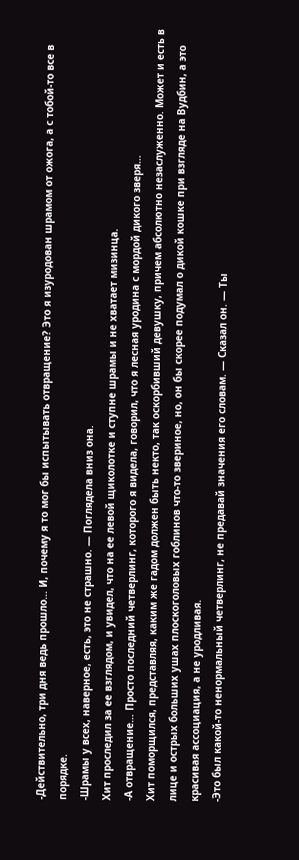-Действительно, три дня ведь прошло… И, почему я то мог бы испытывать отвращение? Это я изуродован шрамом от ожога, а с тобой-то все в порядке.
-Шрамы у всех, наверное, есть, это не страшно. — Поглядела вниз она.
Хит проследил за ее взглядом, и увидел, что на ее левой щиколотке и ступне шрамы и не хватает мизинца.
-А отвращение… Просто последний четверлинг, которого я видела, говорил, что я лесная уродина с мордой дикого зверя…
Хит поморщился, представляя, каким же гадом должен быть некто, так оскорбивший девушку, причем абсолютно незаслуженно. Может и есть в лице и острых больших ушах плоскоголовых гоблинов что-то звериное, но, он бы скорее подумал о дикой кошке при взгляде на Вудбин, а это красивая ассоциация, а не уродливая.
-Это был какой-то ненормальный четверлинг, не предавай значения его словам. — Сказал он. — Ты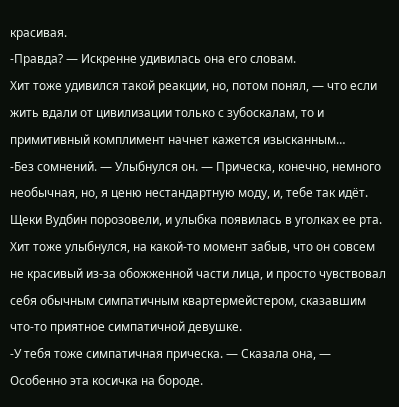красивая.
-Правда? — Искренне удивилась она его словам.
Хит тоже удивился такой реакции, но, потом понял, — что если жить вдали от цивилизации только с зубоскалам, то и примитивный комплимент начнет кажется изысканным…
-Без сомнений. — Улыбнулся он. — Прическа, конечно, немного необычная, но, я ценю нестандартную моду, и, тебе так идёт.
Щеки Вудбин порозовели, и улыбка появилась в уголках ее рта. Хит тоже улыбнулся, на какой-то момент забыв, что он совсем не красивый из-за обожженной части лица, и просто чувствовал себя обычным симпатичным квартермейстером, сказавшим что-то приятное симпатичной девушке.
-У тебя тоже симпатичная прическа. — Сказала она, — Особенно эта косичка на бороде.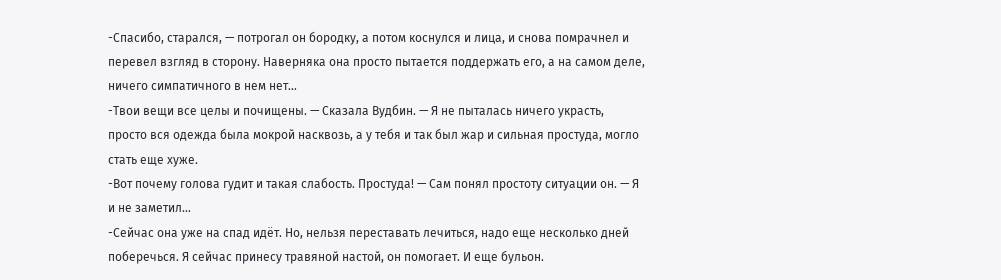-Спасибо, старался, — потрогал он бородку, а потом коснулся и лица, и снова помрачнел и перевел взгляд в сторону. Наверняка она просто пытается поддержать его, а на самом деле, ничего симпатичного в нем нет…
-Твои вещи все целы и почищены. — Сказала Вудбин. — Я не пыталась ничего украсть, просто вся одежда была мокрой насквозь, а у тебя и так был жар и сильная простуда, могло стать еще хуже.
-Вот почему голова гудит и такая слабость. Простуда! — Сам понял простоту ситуации он. — Я и не заметил…
-Сейчас она уже на спад идёт. Но, нельзя переставать лечиться, надо еще несколько дней поберечься. Я сейчас принесу травяной настой, он помогает. И еще бульон.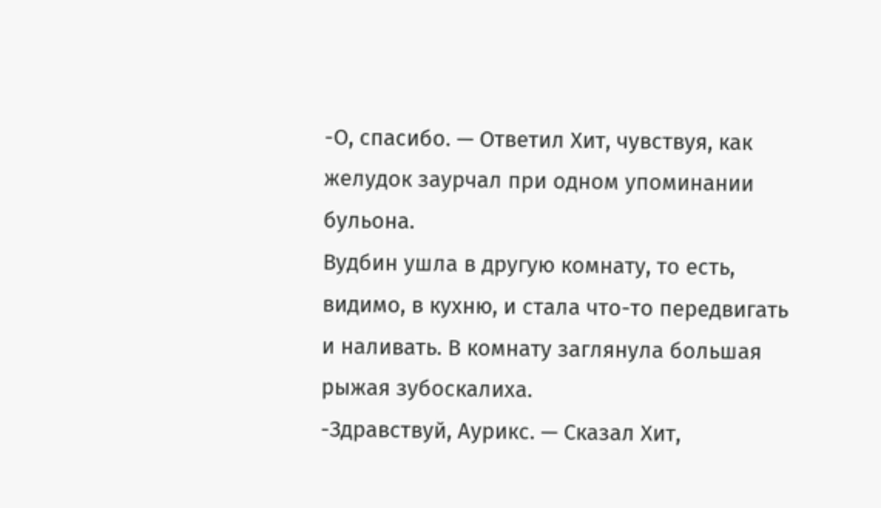-О, спасибо. — Ответил Хит, чувствуя, как желудок заурчал при одном упоминании бульона.
Вудбин ушла в другую комнату, то есть, видимо, в кухню, и стала что-то передвигать и наливать. В комнату заглянула большая рыжая зубоскалиха.
-Здравствуй, Аурикс. — Сказал Хит,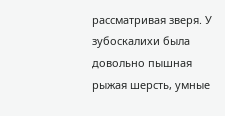рассматривая зверя. У зубоскалихи была довольно пышная рыжая шерсть, умные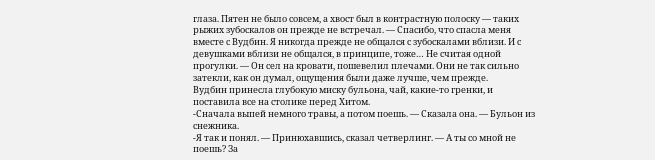глаза. Пятен не было совсем, а хвост был в контрастную полоску — таких рыжих зубоскалов он прежде не встречал. — Спасибо, что спасла меня вместе с Вудбин. Я никогда прежде не общался с зубоскалами вблизи. И с девушками вблизи не общался, в принципе, тоже… Не считая одной прогулки. — Он сел на кровати, пошевелил плечами. Они не так сильно затекли, как он думал, ощущения были даже лучше, чем прежде.
Вудбин принесла глубокую миску бульона, чай, какие-то гренки, и поставила все на столике перед Хитом.
-Сначала выпей немного травы, а потом поешь. — Сказала она. — Бульон из снежника.
-Я так и понял. — Принюхавшись, сказал четверлинг. — А ты со мной не поешь? За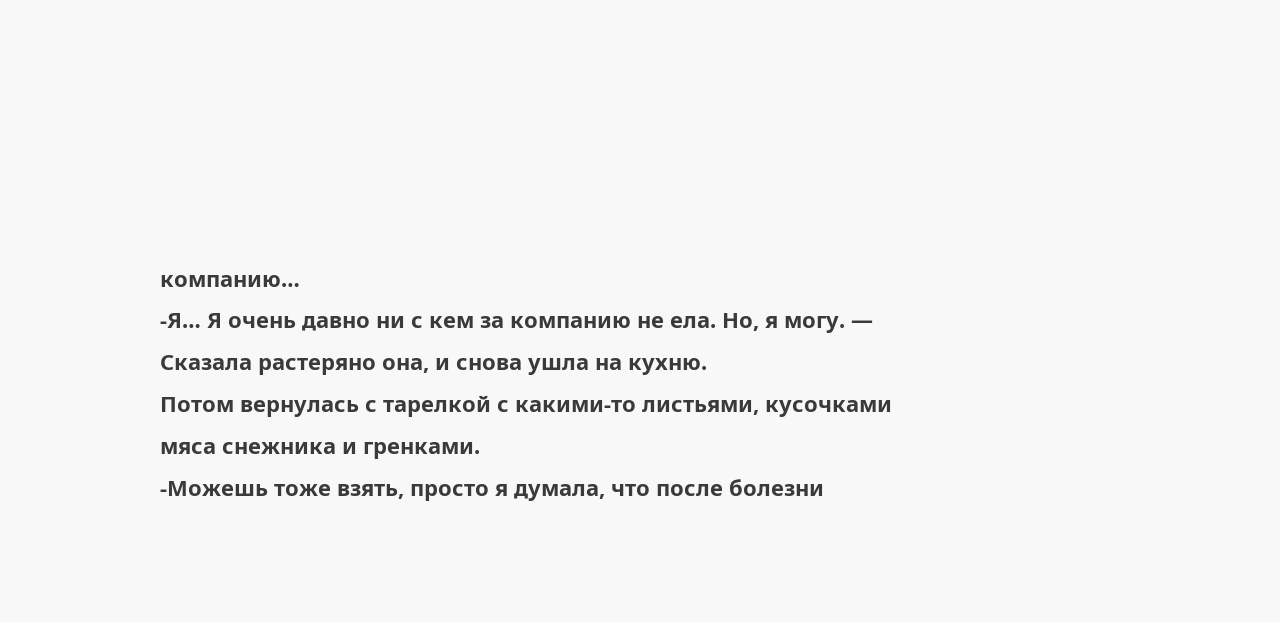компанию…
-Я… Я очень давно ни с кем за компанию не ела. Но, я могу. — Сказала растеряно она, и снова ушла на кухню.
Потом вернулась с тарелкой с какими-то листьями, кусочками мяса снежника и гренками.
-Можешь тоже взять, просто я думала, что после болезни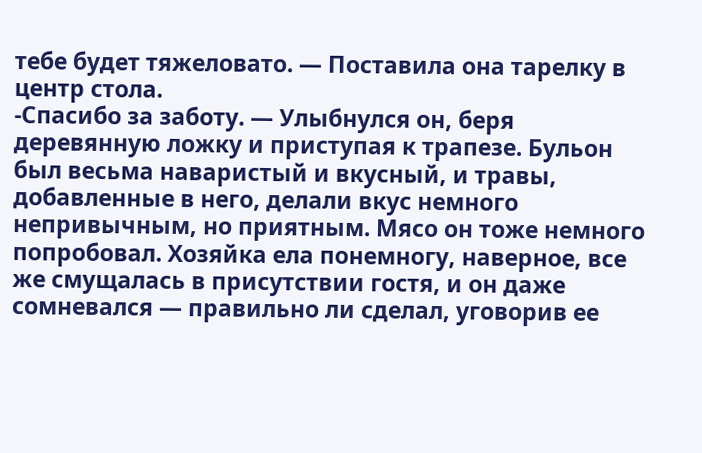тебе будет тяжеловато. — Поставила она тарелку в центр стола.
-Спасибо за заботу. — Улыбнулся он, беря деревянную ложку и приступая к трапезе. Бульон был весьма наваристый и вкусный, и травы, добавленные в него, делали вкус немного непривычным, но приятным. Мясо он тоже немного попробовал. Хозяйка ела понемногу, наверное, все же смущалась в присутствии гостя, и он даже сомневался — правильно ли сделал, уговорив ее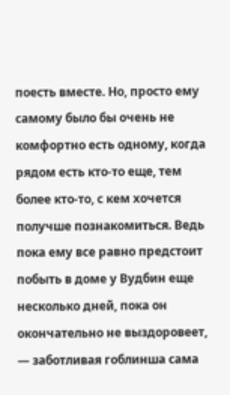поесть вместе. Но, просто ему самому было бы очень не комфортно есть одному, когда рядом есть кто-то еще, тем более кто-то, с кем хочется получше познакомиться. Ведь пока ему все равно предстоит побыть в доме у Вудбин еще несколько дней, пока он окончательно не выздоровеет, — заботливая гоблинша сама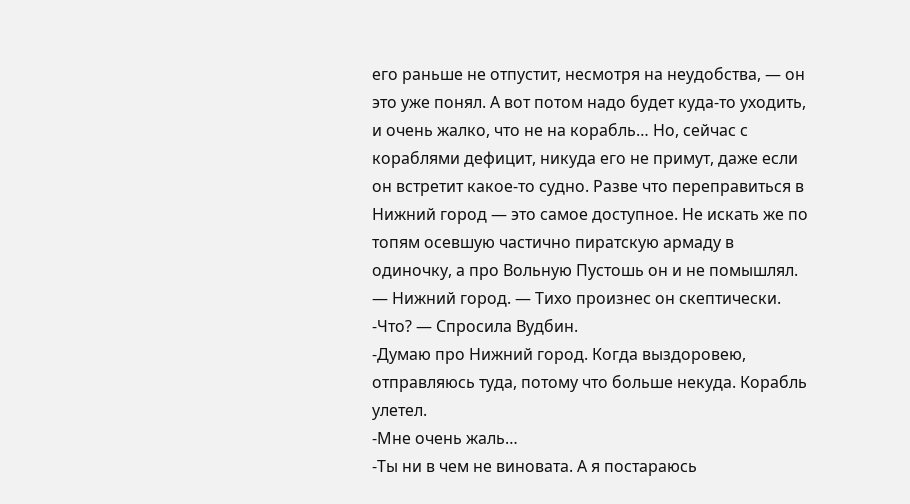его раньше не отпустит, несмотря на неудобства, — он это уже понял. А вот потом надо будет куда-то уходить, и очень жалко, что не на корабль… Но, сейчас с кораблями дефицит, никуда его не примут, даже если он встретит какое-то судно. Разве что переправиться в Нижний город — это самое доступное. Не искать же по топям осевшую частично пиратскую армаду в одиночку, а про Вольную Пустошь он и не помышлял. — Нижний город. — Тихо произнес он скептически.
-Что? — Спросила Вудбин.
-Думаю про Нижний город. Когда выздоровею, отправляюсь туда, потому что больше некуда. Корабль улетел.
-Мне очень жаль…
-Ты ни в чем не виновата. А я постараюсь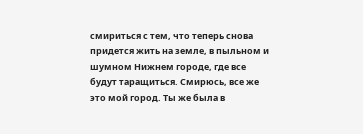смириться с тем, что теперь снова придется жить на земле, в пыльном и шумном Нижнем городе, где все будут таращиться. Смирюсь, все же это мой город. Ты же была в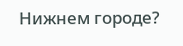Нижнем городе?